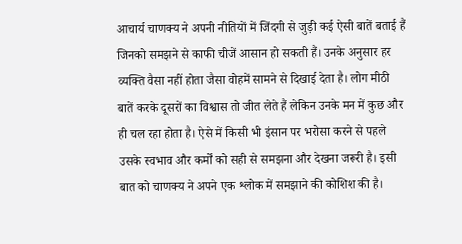आचार्य चाणक्य ने अपनी नीतियों में जिंदगी से जुड़ी कई ऐसी बातें बताई हैं जिनको समझने से काफी चीजें आसान हो सकती हैं। उनके अनुसार हर व्यक्ति वैसा नहीं होता जैसा वोहमें सामने से दिखाई देता है। लोग मीठी बातें करके दूसरों का विश्वास तो जीत लेते हैं लेकिन उनके मन में कुछ और ही चल रहा होता है। ऐसे में किसी भी इंसान पर भरोसा करने से पहले उसके स्वभाव और कर्मों को सही से समझना और देखना जरूरी है। इसी बात को चाणक्य ने अपने एक श्लोक में समझाने की कोशिश की है।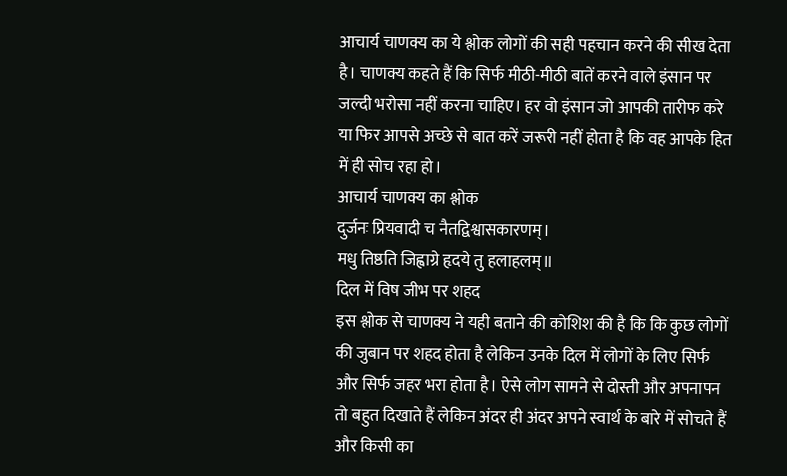आचार्य चाणक्य का ये श्लोक लोगों की सही पहचान करने की सीख देता है। चाणक्य कहते हैं कि सिर्फ मीठी-मीठी बातें करने वाले इंसान पर जल्दी भरोसा नहीं करना चाहिए। हर वो इंसान जो आपकी तारीफ करे या फिर आपसे अच्छे से बात करें जरूरी नहीं होता है कि वह आपके हित में ही सोच रहा हो।
आचार्य चाणक्य का श्लोक
दुर्जनः प्रियवादी च नैतद्विश्वासकारणम्।
मधु तिष्ठति जिह्वाग्रे हृदये तु हलाहलम्॥
दिल में विष जीभ पर शहद
इस श्लोक से चाणक्य ने यही बताने की कोशिश की है कि कि कुछ लोगों की जुबान पर शहद होता है लेकिन उनके दिल में लोगों के लिए सिर्फ और सिर्फ जहर भरा होता है। ऐसे लोग सामने से दोस्ती और अपनापन तो बहुत दिखाते हैं लेकिन अंदर ही अंदर अपने स्वार्थ के बारे में सोचते हैं और किसी का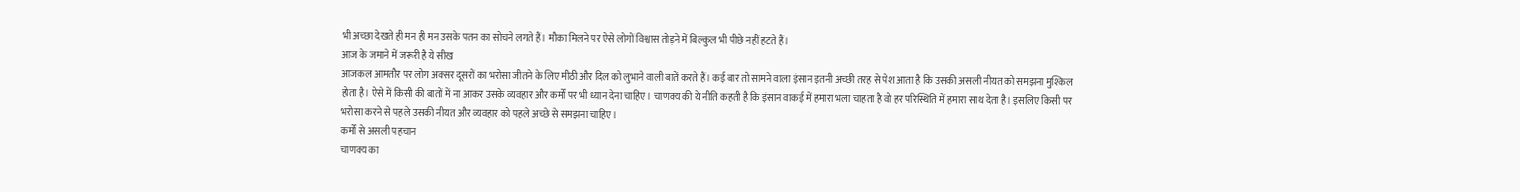भी अच्छा देखते ही मन ही मन उसके पतन का सोचने लगते हैं। मौका मिलने पर ऐसे लोगों विश्वास तोड़ने में बिल्कुल भी पीछे नहीं हटते हैं।
आज के जमाने में जरूरी है ये सीख
आजकल आमतौर पर लोग अक्सर दूसरों का भरोसा जीतने के लिए मीठी और दिल को लुभाने वाली बातें करते हैं। कई बार तो सामने वाला इंसान इतनी अच्छी तरह से पेश आता है कि उसकी असली नीयत को समझना मुश्किल होता है। ऐसे में किसी की बातों में ना आकर उसके व्यवहार और कर्मों पर भी ध्यान देना चाहिए। चाणक्य की ये नीति कहती है कि इंसान वाकई में हमारा भला चाहता है वो हर परिस्थिति में हमारा साथ देता है। इसलिए किसी पर भरोसा करने से पहले उसकी नीयत और व्यवहार को पहले अच्छे से समझना चाहिए।
कर्मों से असली पहचान
चाणक्य का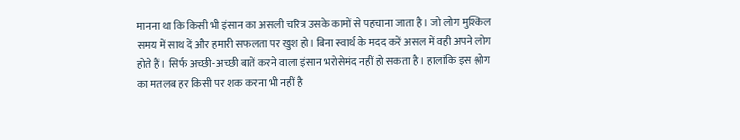मानना था कि किसी भी इंसान का असली चरित्र उसके कामों से पहचाना जाता है। जो लोग मुश्किल समय में साथ दें और हमारी सफलता पर खुश हो। बिना स्वार्थ के मदद करें असल में वही अपने लोग होते हैं। सिर्फ अच्छी-अच्छी बातें करने वाला इंसान भरोसेमंद नहीं हो सकता है। हालांकि इस श्लोग का मतलब हर किसी पर शक करना भी नहीं है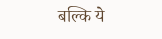बल्कि ये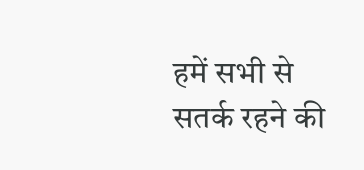हमें सभी से सतर्क रहने की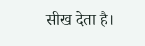सीख देता है।